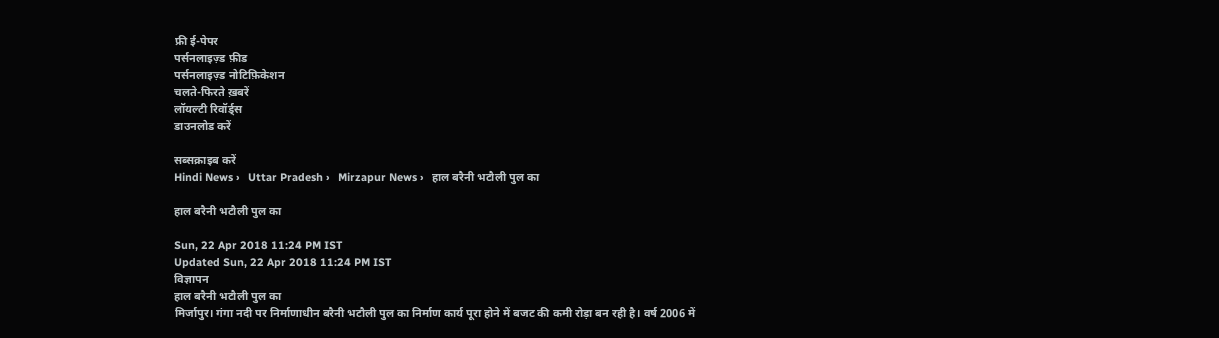फ्री ई-पेपर
पर्सनलाइज़्ड फ़ीड
पर्सनलाइज़्ड नोटिफ़िकेशन
चलते-फिरते ख़बरें
लॉयल्टी रिवॉर्ड्स
डाउनलोड करें

सब्सक्राइब करें
Hindi News ›   Uttar Pradesh ›   Mirzapur News ›   हाल बरैनी भटौली पुल का

हाल बरैनी भटौली पुल का

Sun, 22 Apr 2018 11:24 PM IST
Updated Sun, 22 Apr 2018 11:24 PM IST
विज्ञापन
हाल बरैनी भटौली पुल का
मिर्जापुर। गंगा नदी पर निर्माणाधीन बरैनी भटौली पुल का निर्माण कार्य पूरा होने में बजट की कमी रोड़ा बन रही है। वर्ष 2006 में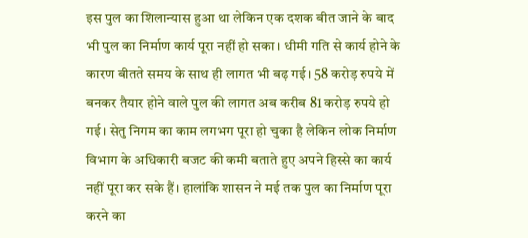इस पुल का शिलान्यास हुआ था लेकिन एक दशक बीत जाने के बाद भी पुल का निर्माण कार्य पूरा नहीं हो सका। धीमी गति से कार्य होने के कारण बीतते समय के साथ ही लागत भी बढ़ गई। 58 करोड़ रुपये में बनकर तैयार होने वाले पुल की लागत अब करीब 81 करोड़ रुपये हो गई। सेतु निगम का काम लगभग पूरा हो चुका है लेकिन लोक निर्माण विभाग के अधिकारी बजट की कमी बताते हुए अपने हिस्से का कार्य नहीं पूरा कर सके हैं। हालांकि शासन ने मई तक पुल का निर्माण पूरा करने का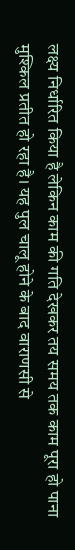लक्ष्य निर्धारित किया है लेकिन काम की गति देखकर तय समय तक काम पूरा हो पाना मुश्किल प्रतीत हो रहा है। यह पुल चालू होने के बाद वाराणसी से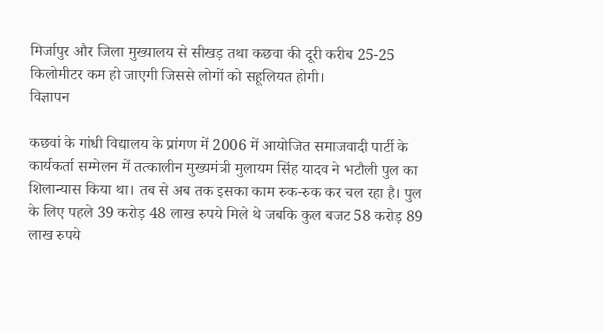मिर्जापुर और जिला मुख्यालय से सीखड़ तथा कछवा की दूरी करीब 25-25 किलोमीटर कम हो जाएगी जिससे लोगों को सहूलियत होगी।
विज्ञापन

कछवां के गांधी विद्यालय के प्रांगण में 2006 में आयोजित समाजवादी पार्टी के कार्यकर्ता सम्मेलन में तत्कालीन मुख्यमंत्री मुलायम सिंह यादव ने भटौली पुल का शिलान्यास किया था। तब से अब तक इसका काम रुक-रुक कर चल रहा है। पुल के लिए पहले 39 करोड़ 48 लाख रुपये मिले थे जबकि कुल बजट 58 करोड़ 89 लाख रुपये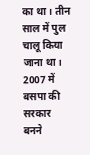का था। तीन साल में पुल चालू किया जाना था। 2007 में बसपा की सरकार बनने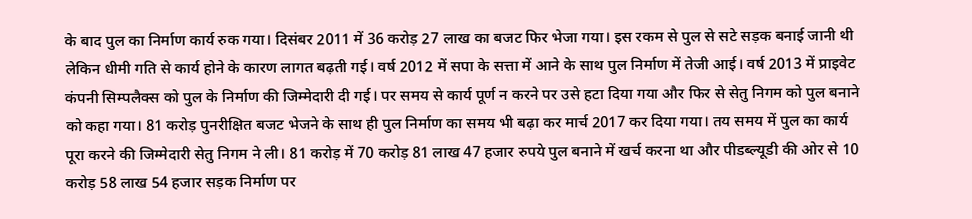के बाद पुल का निर्माण कार्य रुक गया। दिसंबर 2011 में 36 करोड़ 27 लाख का बजट फिर भेजा गया। इस रकम से पुल से सटे सड़क बनाई जानी थी लेकिन धीमी गति से कार्य होने के कारण लागत बढ़ती गई। वर्ष 2012 में सपा के सत्ता में आने के साथ पुल निर्माण में तेजी आई। वर्ष 2013 में प्राइवेट कंपनी सिम्पलैक्स को पुल के निर्माण की जिम्मेदारी दी गई। पर समय से कार्य पूर्ण न करने पर उसे हटा दिया गया और फिर से सेतु निगम को पुल बनाने को कहा गया। 81 करोड़ पुनरीक्षित बजट भेजने के साथ ही पुल निर्माण का समय भी बढ़ा कर मार्च 2017 कर दिया गया। तय समय में पुल का कार्य पूरा करने की जिम्मेदारी सेतु निगम ने ली। 81 करोड़ में 70 करोड़ 81 लाख 47 हजार रुपये पुल बनाने में खर्च करना था और पीडब्ल्यूडी की ओर से 10 करोड़ 58 लाख 54 हजार सड़क निर्माण पर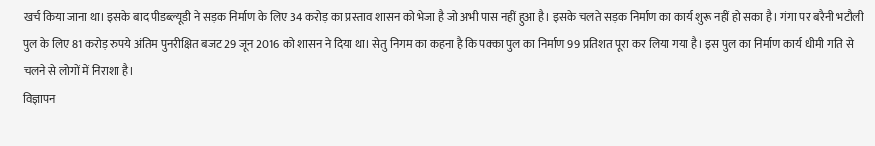खर्च किया जाना था। इसके बाद पीडब्ल्यूडी ने सड़क निर्माण के लिए 34 करोड़ का प्रस्ताव शासन को भेजा है जो अभी पास नहीं हुआ है। इसके चलते सड़क निर्माण का कार्य शुरू नहीं हो सका है। गंगा पर बरैनी भटौली पुल के लिए 81 करोड़ रुपये अंतिम पुनरीक्षित बजट 29 जून 2016 को शासन ने दिया था। सेतु निगम का कहना है कि पक्का पुल का निर्माण 99 प्रतिशत पूरा कर लिया गया है। इस पुल का निर्माण कार्य धीमी गति से चलने से लोगों में निराशा है।
विज्ञापन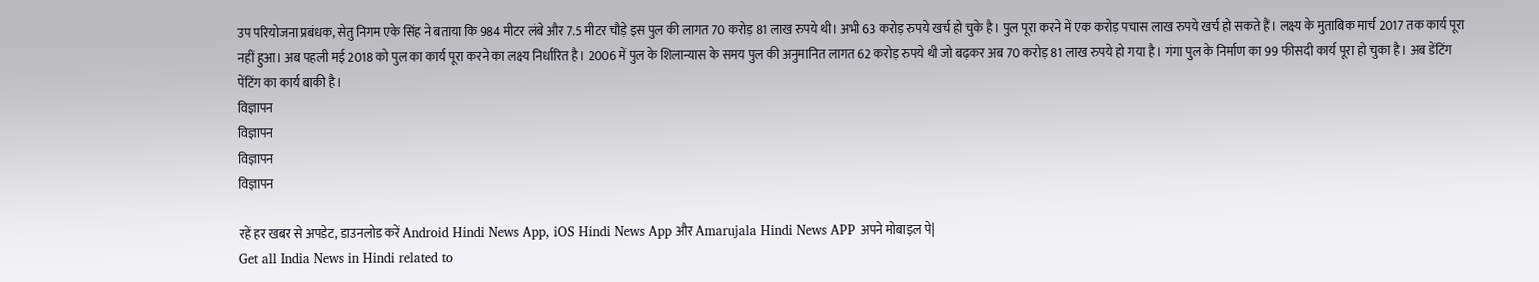उप परियोजना प्रबंधक, सेतु निगम एके सिंह ने बताया कि 984 मीटर लंबे और 7.5 मीटर चौड़े इस पुल की लागत 70 करोड़ 81 लाख रुपये थी। अभी 63 करोड़ रुपये खर्च हो चुके है। पुल पूरा करने में एक करोड़ पचास लाख रुपये खर्च हो सकते हैं। लक्ष्य के मुताबिक मार्च 2017 तक कार्य पूरा नहीं हुआ। अब पहली मई 2018 को पुल का कार्य पूरा करने का लक्ष्य निर्धारित है। 2006 में पुल के शिलान्यास के समय पुल की अनुमानित लागत 62 करोड़ रुपये थी जो बढ़कर अब 70 करोड़ 81 लाख रुपये हो गया है। गंगा पुल के निर्माण का 99 फीसदी कार्य पूरा हो चुका है। अब डेंटिंग पेंटिंग का कार्य बाकी है।
विज्ञापन
विज्ञापन
विज्ञापन
विज्ञापन

रहें हर खबर से अपडेट, डाउनलोड करें Android Hindi News App, iOS Hindi News App और Amarujala Hindi News APP अपने मोबाइल पे|
Get all India News in Hindi related to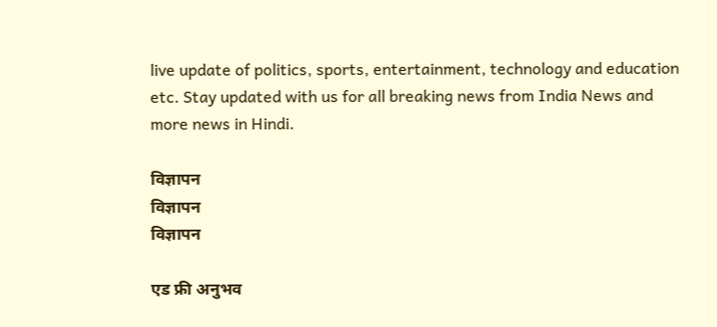live update of politics, sports, entertainment, technology and education etc. Stay updated with us for all breaking news from India News and more news in Hindi.

विज्ञापन
विज्ञापन
विज्ञापन

एड फ्री अनुभव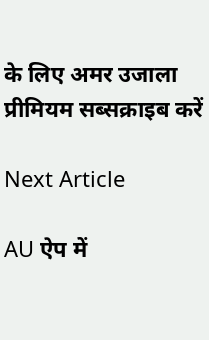के लिए अमर उजाला प्रीमियम सब्सक्राइब करें

Next Article

AU ऐप में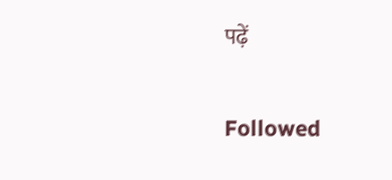पढ़ें

Followed